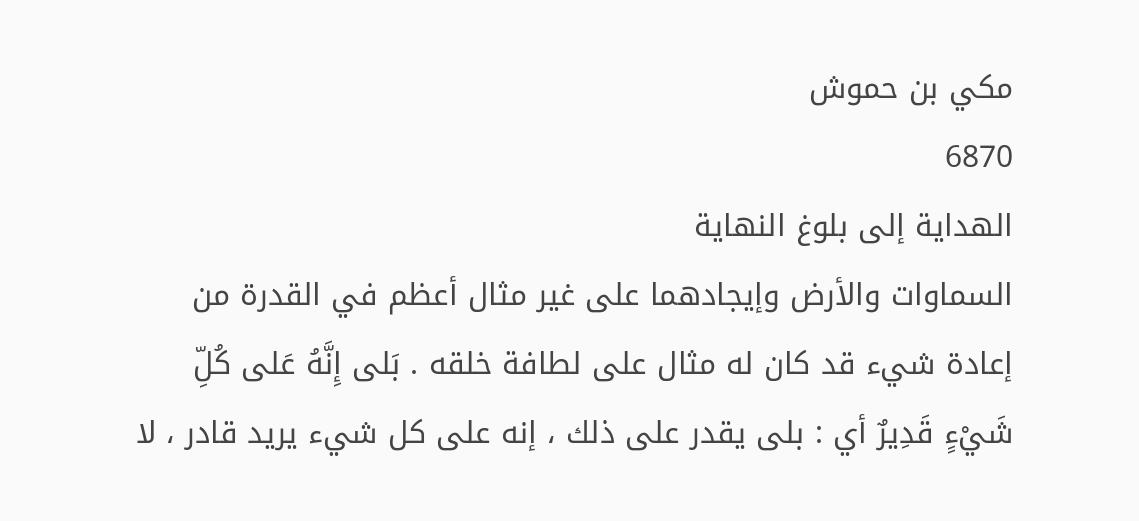مكي بن حموش
6870
الهداية إلى بلوغ النهاية
السماوات والأرض وإيجادهما على غير مثال أعظم في القدرة من إعادة شيء قد كان له مثال على لطافة خلقه . بَلى إِنَّهُ عَلى كُلِّ شَيْءٍ قَدِيرٌ أي : بلى يقدر على ذلك ، إنه على كل شيء يريد قادر ، لا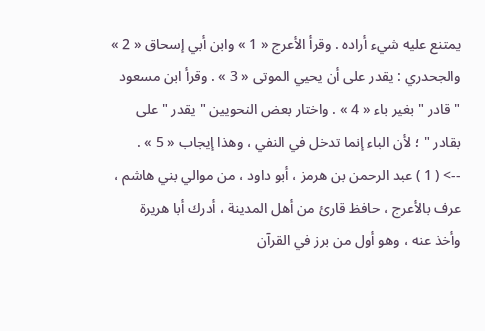يمتنع عليه شيء أراده . وقرأ الأعرج « 1 » وابن أبي إسحاق « 2 » والجحدري : يقدر على أن يحيي الموتى « 3 » . وقرأ ابن مسعود " قادر " بغير باء « 4 » . واختار بعض النحويين " يقدر " على بقادر " ؛ لأن الباء إنما تدخل في النفي ، وهذا إيجاب « 5 » .
--> ( 1 ) عبد الرحمن بن هرمز ، أبو داود ، من موالي بني هاشم ، عرف بالأعرج ، حافظ قارئ من أهل المدينة ، أدرك أبا هريرة وأخذ عنه ، وهو أول من برز في القرآن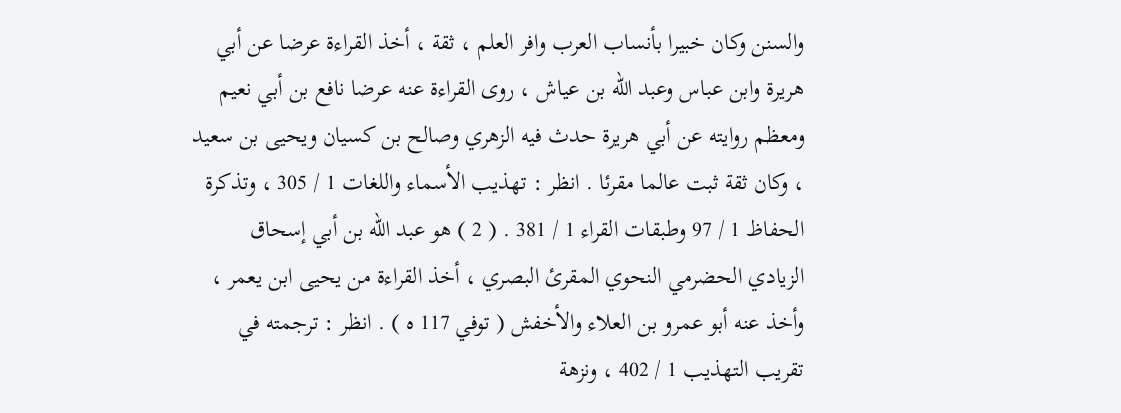والسنن وكان خبيرا بأنساب العرب وافر العلم ، ثقة ، أخذ القراءة عرضا عن أبي هريرة وابن عباس وعبد اللّه بن عياش ، روى القراءة عنه عرضا نافع بن أبي نعيم ومعظم روايته عن أبي هريرة حدث فيه الزهري وصالح بن كسيان ويحيى بن سعيد ، وكان ثقة ثبت عالما مقرئا . انظر : تهذيب الأسماء واللغات 1 / 305 ، وتذكرة الحفاظ 1 / 97 وطبقات القراء 1 / 381 . ( 2 ) هو عبد اللّه بن أبي إسحاق الزيادي الحضرمي النحوي المقرئ البصري ، أخذ القراءة من يحيى ابن يعمر ، وأخذ عنه أبو عمرو بن العلاء والأخفش ( توفي 117 ه ) . انظر : ترجمته في تقريب التهذيب 1 / 402 ، ونزهة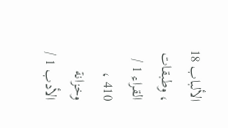الألباب 18 ، وطبقات القراء 1 / 410 ، وخزانة الأدب 1 /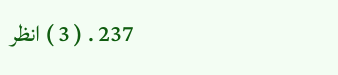237 . ( 3 ) انظر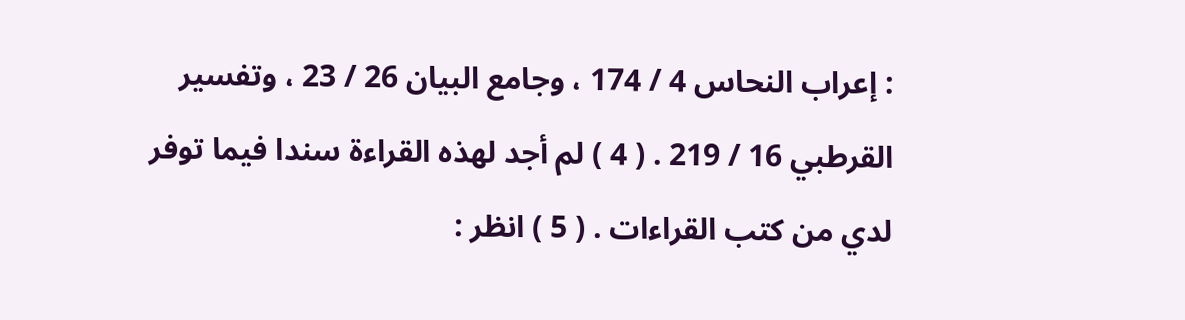: إعراب النحاس 4 / 174 ، وجامع البيان 26 / 23 ، وتفسير القرطبي 16 / 219 . ( 4 ) لم أجد لهذه القراءة سندا فيما توفر لدي من كتب القراءات . ( 5 ) انظر :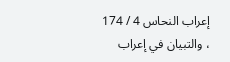إعراب النحاس 4 / 174 ، والتبيان في إعراب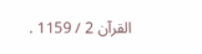القرآن 2 / 1159 .